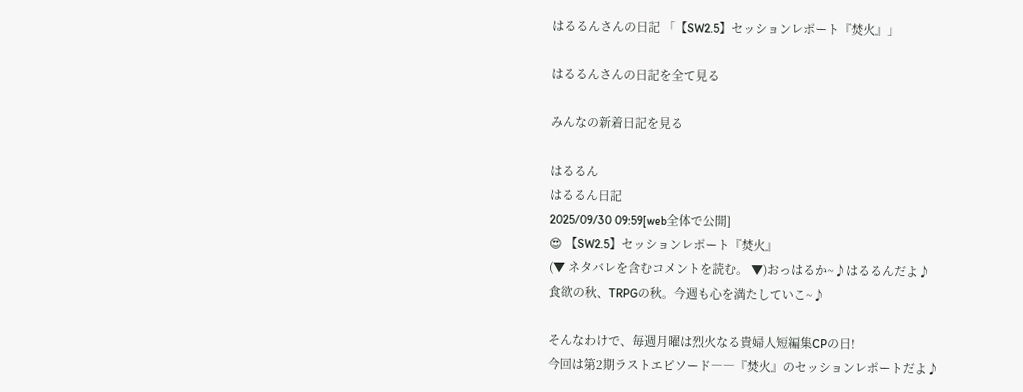はるるんさんの日記 「【SW2.5】セッションレポート『焚火』」

はるるんさんの日記を全て見る

みんなの新着日記を見る

はるるん
はるるん日記
2025/09/30 09:59[web全体で公開]
😍 【SW2.5】セッションレポート『焚火』
(▼ ネタバレを含むコメントを読む。 ▼)おっはるか~♪はるるんだよ♪
食欲の秋、TRPGの秋。今週も心を満たしていこ~♪

そんなわけで、毎週月曜は烈火なる貴婦人短編集CPの日!
今回は第2期ラストエピソード――『焚火』のセッションレポートだよ♪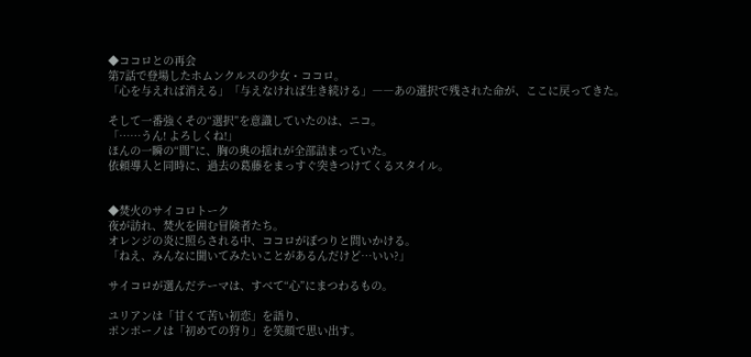◆ココロとの再会
第7話で登場したホムンクルスの少女・ココロ。
「心を与えれば消える」「与えなければ生き続ける」――あの選択で残された命が、ここに戻ってきた。

そして一番強くその“選択”を意識していたのは、ニコ。
「……うん! よろしくね!」
ほんの一瞬の“間”に、胸の奥の揺れが全部詰まっていた。
依頼導入と同時に、過去の葛藤をまっすぐ突きつけてくるスタイル。


◆焚火のサイコロトーク
夜が訪れ、焚火を囲む冒険者たち。
オレンジの炎に照らされる中、ココロがぽつりと問いかける。
「ねえ、みんなに聞いてみたいことがあるんだけど…いい?」

サイコロが選んだテーマは、すべて“心”にまつわるもの。

ユリアンは「甘くて苦い初恋」を語り、
ポンポーノは「初めての狩り」を笑顔で思い出す。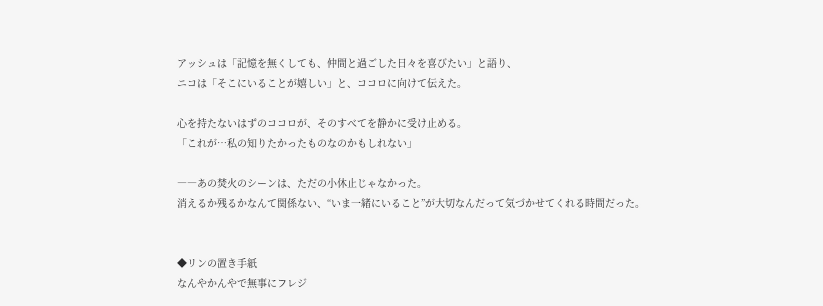アッシュは「記憶を無くしても、仲間と過ごした日々を喜びたい」と語り、
ニコは「そこにいることが嬉しい」と、ココロに向けて伝えた。

心を持たないはずのココロが、そのすべてを静かに受け止める。
「これが…私の知りたかったものなのかもしれない」

――あの焚火のシーンは、ただの小休止じゃなかった。
消えるか残るかなんて関係ない、“いま一緒にいること”が大切なんだって気づかせてくれる時間だった。


◆リンの置き手紙
なんやかんやで無事にフレジ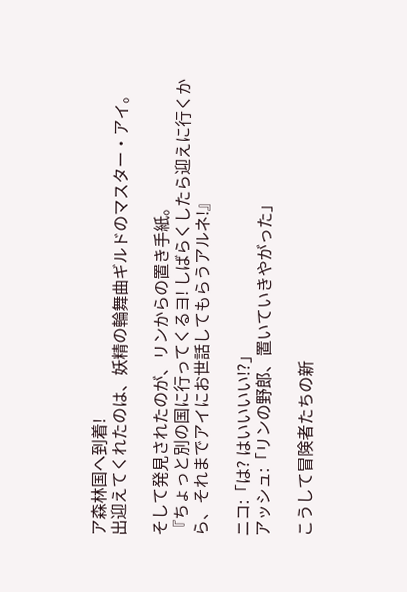ア森林国へ到着!
出迎えてくれたのは、妖精の輪舞曲ギルドのマスター・アイ。

そして発見されたのが、リンからの置き手紙。
『ちょっと別の国に行ってくるヨ! しばらくしたら迎えに行くから、それまでアイにお世話してもらうアルネ!』

ニコ:「は? はいいいい!?」
アッシュ:「リンの野郎、置いていきやがった」

こうして冒険者たちの新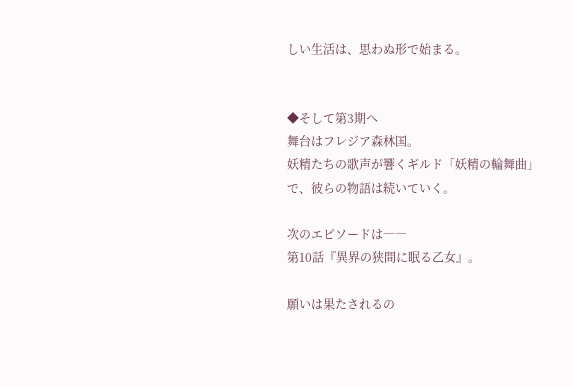しい生活は、思わぬ形で始まる。


◆そして第3期へ
舞台はフレジア森林国。
妖精たちの歌声が響くギルド「妖精の輪舞曲」で、彼らの物語は続いていく。

次のエピソードは――
第10話『異界の狭間に眠る乙女』。

願いは果たされるの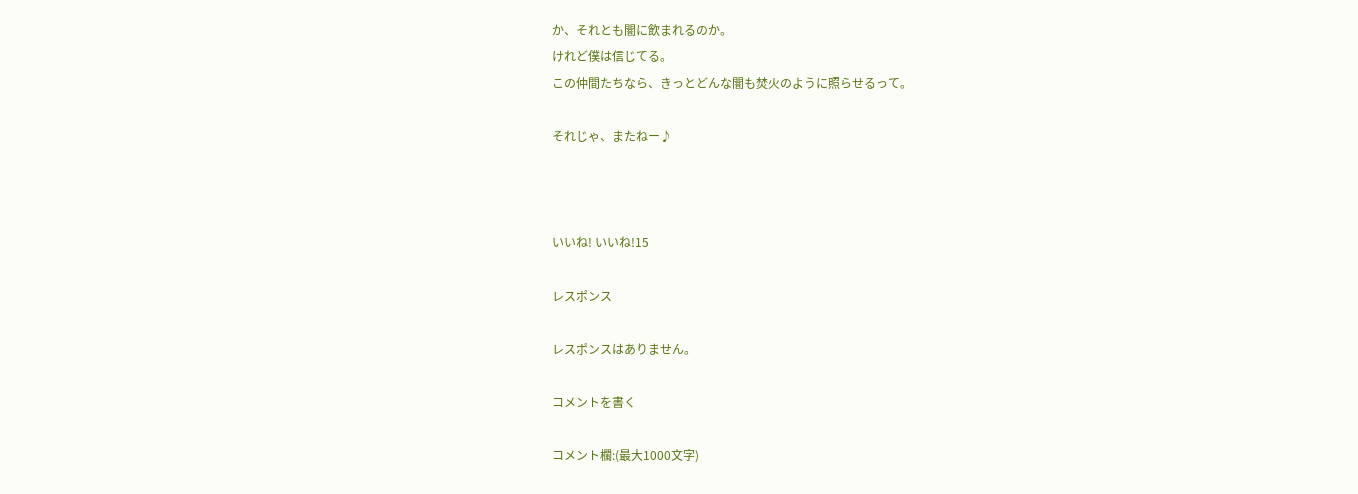か、それとも闇に飲まれるのか。
けれど僕は信じてる。
この仲間たちなら、きっとどんな闇も焚火のように照らせるって。

それじゃ、またねー♪



いいね! いいね!15

レスポンス

レスポンスはありません。

コメントを書く

コメント欄:(最大1000文字)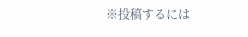※投稿するには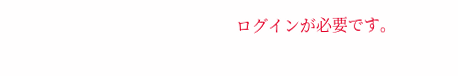ログインが必要です。